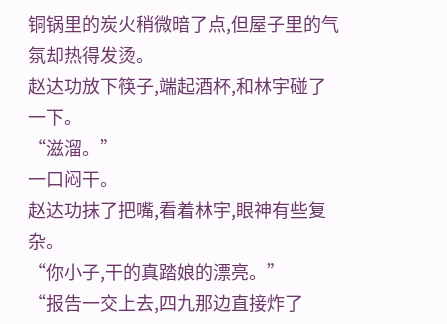铜锅里的炭火稍微暗了点,但屋子里的气氛却热得发烫。
赵达功放下筷子,端起酒杯,和林宇碰了一下。
“滋溜。”
一口闷干。
赵达功抹了把嘴,看着林宇,眼神有些复杂。
“你小子,干的真踏娘的漂亮。”
“报告一交上去,四九那边直接炸了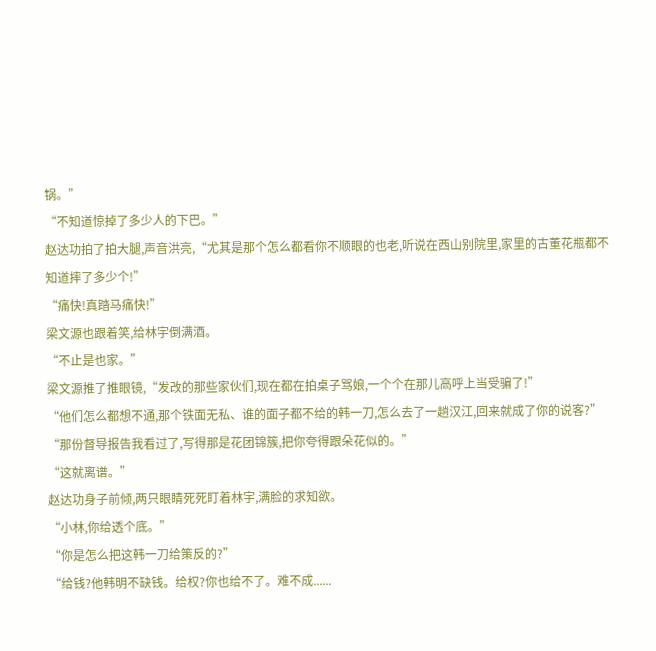锅。”
“不知道惊掉了多少人的下巴。”
赵达功拍了拍大腿,声音洪亮,“尤其是那个怎么都看你不顺眼的也老,听说在西山别院里,家里的古董花瓶都不知道摔了多少个!”
“痛快!真踏马痛快!”
梁文源也跟着笑,给林宇倒满酒。
“不止是也家。”
梁文源推了推眼镜,“发改的那些家伙们,现在都在拍桌子骂娘,一个个在那儿高呼上当受骗了!”
“他们怎么都想不通,那个铁面无私、谁的面子都不给的韩一刀,怎么去了一趟汉江,回来就成了你的说客?”
“那份督导报告我看过了,写得那是花团锦簇,把你夸得跟朵花似的。”
“这就离谱。”
赵达功身子前倾,两只眼睛死死盯着林宇,满脸的求知欲。
“小林,你给透个底。”
“你是怎么把这韩一刀给策反的?”
“给钱?他韩明不缺钱。给权?你也给不了。难不成......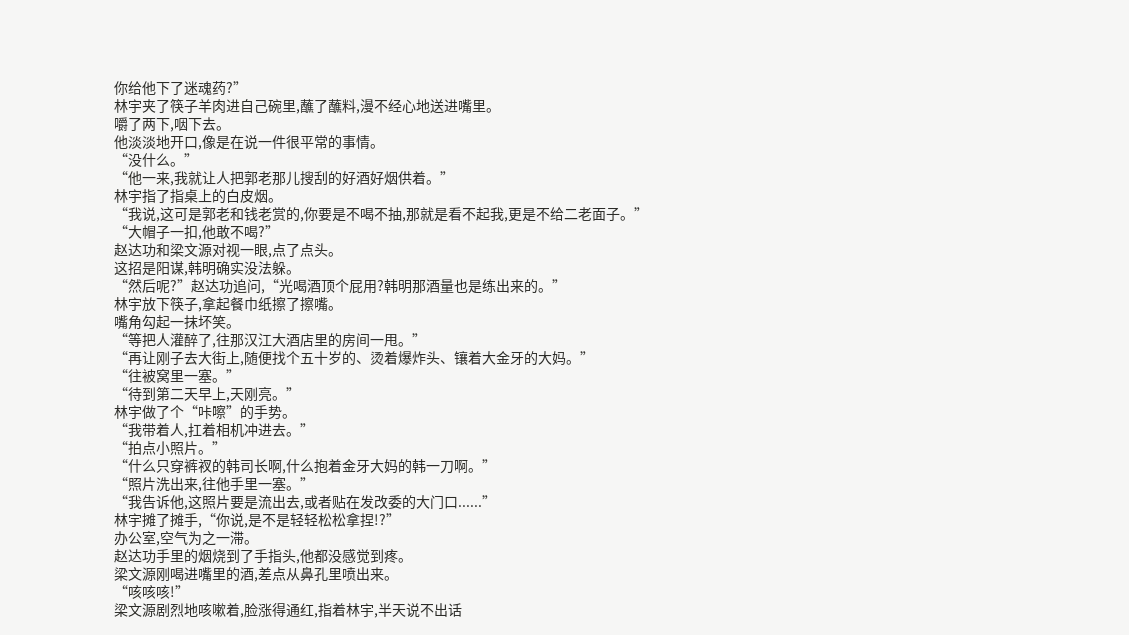你给他下了迷魂药?”
林宇夹了筷子羊肉进自己碗里,蘸了蘸料,漫不经心地送进嘴里。
嚼了两下,咽下去。
他淡淡地开口,像是在说一件很平常的事情。
“没什么。”
“他一来,我就让人把郭老那儿搜刮的好酒好烟供着。”
林宇指了指桌上的白皮烟。
“我说,这可是郭老和钱老赏的,你要是不喝不抽,那就是看不起我,更是不给二老面子。”
“大帽子一扣,他敢不喝?”
赵达功和梁文源对视一眼,点了点头。
这招是阳谋,韩明确实没法躲。
“然后呢?”赵达功追问,“光喝酒顶个屁用?韩明那酒量也是练出来的。”
林宇放下筷子,拿起餐巾纸擦了擦嘴。
嘴角勾起一抹坏笑。
“等把人灌醉了,往那汉江大酒店里的房间一甩。”
“再让刚子去大街上,随便找个五十岁的、烫着爆炸头、镶着大金牙的大妈。”
“往被窝里一塞。”
“待到第二天早上,天刚亮。”
林宇做了个“咔嚓”的手势。
“我带着人,扛着相机冲进去。”
“拍点小照片。”
“什么只穿裤衩的韩司长啊,什么抱着金牙大妈的韩一刀啊。”
“照片洗出来,往他手里一塞。”
“我告诉他,这照片要是流出去,或者贴在发改委的大门口......”
林宇摊了摊手,“你说,是不是轻轻松松拿捏!?”
办公室,空气为之一滞。
赵达功手里的烟烧到了手指头,他都没感觉到疼。
梁文源刚喝进嘴里的酒,差点从鼻孔里喷出来。
“咳咳咳!”
梁文源剧烈地咳嗽着,脸涨得通红,指着林宇,半天说不出话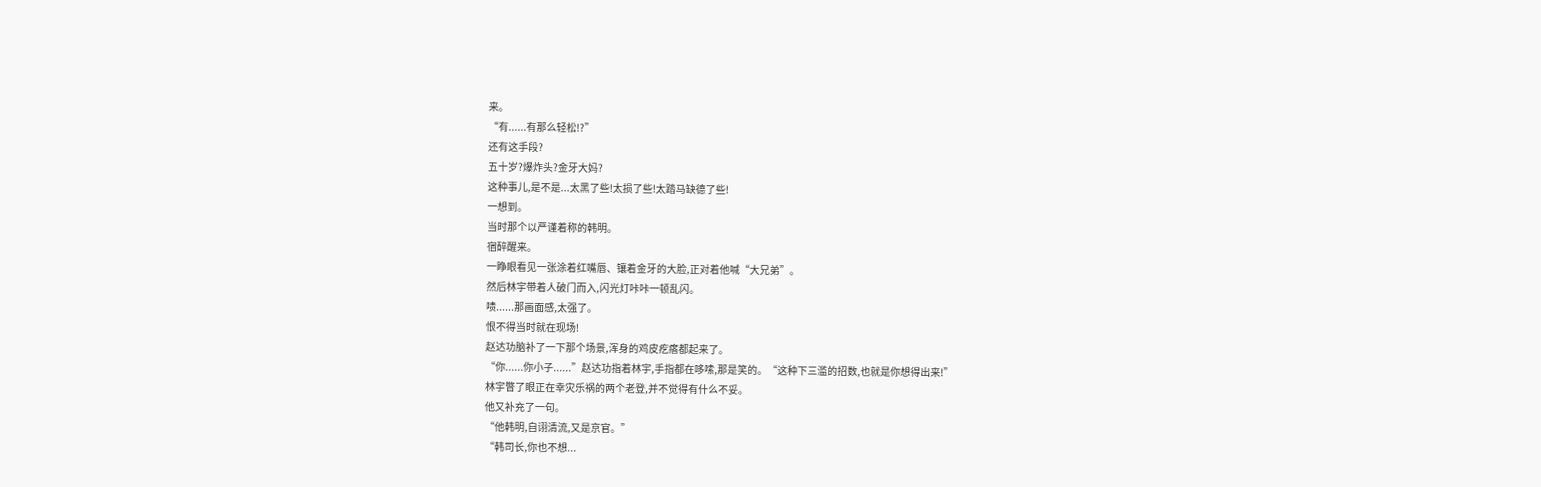来。
“有......有那么轻松!?”
还有这手段?
五十岁?爆炸头?金牙大妈?
这种事儿,是不是...太黑了些!太损了些!太踏马缺德了些!
一想到。
当时那个以严谨着称的韩明。
宿醉醒来。
一睁眼看见一张涂着红嘴唇、镶着金牙的大脸,正对着他喊“大兄弟”。
然后林宇带着人破门而入,闪光灯咔咔一顿乱闪。
啧......那画面感,太强了。
恨不得当时就在现场!
赵达功脑补了一下那个场景,浑身的鸡皮疙瘩都起来了。
“你......你小子......”赵达功指着林宇,手指都在哆嗦,那是笑的。“这种下三滥的招数,也就是你想得出来!”
林宇瞥了眼正在幸灾乐祸的两个老登,并不觉得有什么不妥。
他又补充了一句。
“他韩明,自诩清流,又是京官。”
“韩司长,你也不想...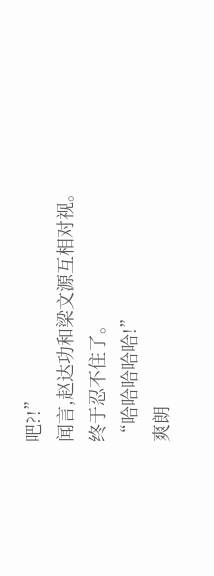吧?!”
闻言,赵达功和梁文源互相对视。
终于忍不住了。
“哈哈哈哈哈!”
爽朗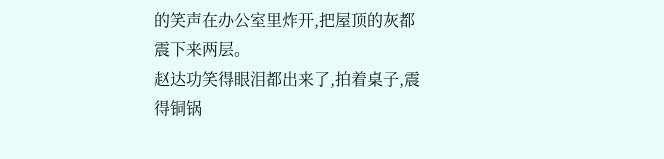的笑声在办公室里炸开,把屋顶的灰都震下来两层。
赵达功笑得眼泪都出来了,拍着桌子,震得铜锅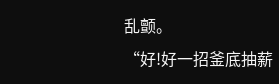乱颤。
“好!好一招釜底抽薪